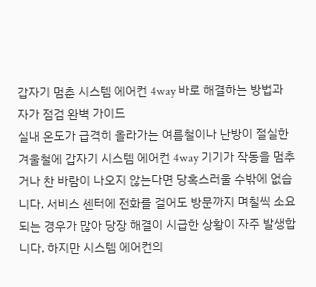갑자기 멈춘 시스템 에어컨 4way 바로 해결하는 방법과 자가 점검 완벽 가이드
실내 온도가 급격히 올라가는 여름철이나 난방이 절실한 겨울철에 갑자기 시스템 에어컨 4way 기기가 작동을 멈추거나 찬 바람이 나오지 않는다면 당혹스러울 수밖에 없습니다. 서비스 센터에 전화를 걸어도 방문까지 며칠씩 소요되는 경우가 많아 당장 해결이 시급한 상황이 자주 발생합니다. 하지만 시스템 에어컨의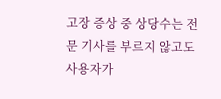고장 증상 중 상당수는 전문 기사를 부르지 않고도 사용자가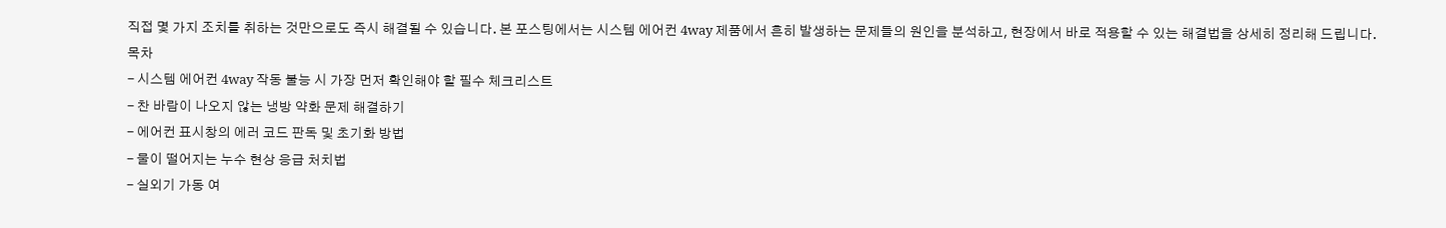직접 몇 가지 조치를 취하는 것만으로도 즉시 해결될 수 있습니다. 본 포스팅에서는 시스템 에어컨 4way 제품에서 흔히 발생하는 문제들의 원인을 분석하고, 현장에서 바로 적용할 수 있는 해결법을 상세히 정리해 드립니다.
목차
- 시스템 에어컨 4way 작동 불능 시 가장 먼저 확인해야 할 필수 체크리스트
- 찬 바람이 나오지 않는 냉방 약화 문제 해결하기
- 에어컨 표시창의 에러 코드 판독 및 초기화 방법
- 물이 떨어지는 누수 현상 응급 처치법
- 실외기 가동 여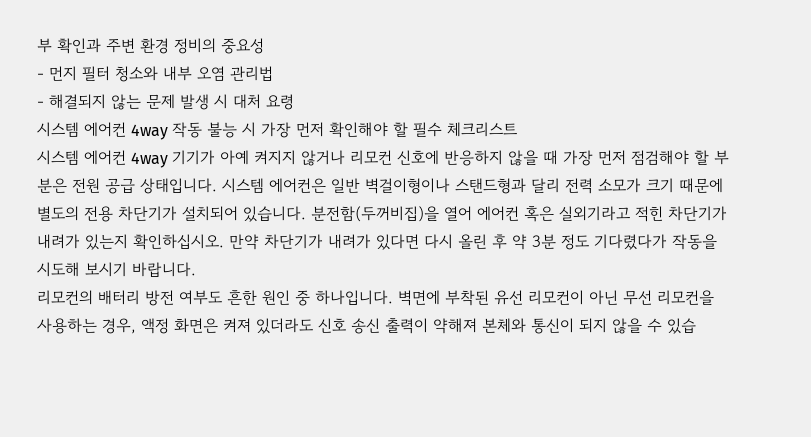부 확인과 주변 환경 정비의 중요성
- 먼지 필터 청소와 내부 오염 관리법
- 해결되지 않는 문제 발생 시 대처 요령
시스템 에어컨 4way 작동 불능 시 가장 먼저 확인해야 할 필수 체크리스트
시스템 에어컨 4way 기기가 아예 켜지지 않거나 리모컨 신호에 반응하지 않을 때 가장 먼저 점검해야 할 부분은 전원 공급 상태입니다. 시스템 에어컨은 일반 벽걸이형이나 스탠드형과 달리 전력 소모가 크기 때문에 별도의 전용 차단기가 설치되어 있습니다. 분전함(두꺼비집)을 열어 에어컨 혹은 실외기라고 적힌 차단기가 내려가 있는지 확인하십시오. 만약 차단기가 내려가 있다면 다시 올린 후 약 3분 정도 기다렸다가 작동을 시도해 보시기 바랍니다.
리모컨의 배터리 방전 여부도 흔한 원인 중 하나입니다. 벽면에 부착된 유선 리모컨이 아닌 무선 리모컨을 사용하는 경우, 액정 화면은 켜져 있더라도 신호 송신 출력이 약해져 본체와 통신이 되지 않을 수 있습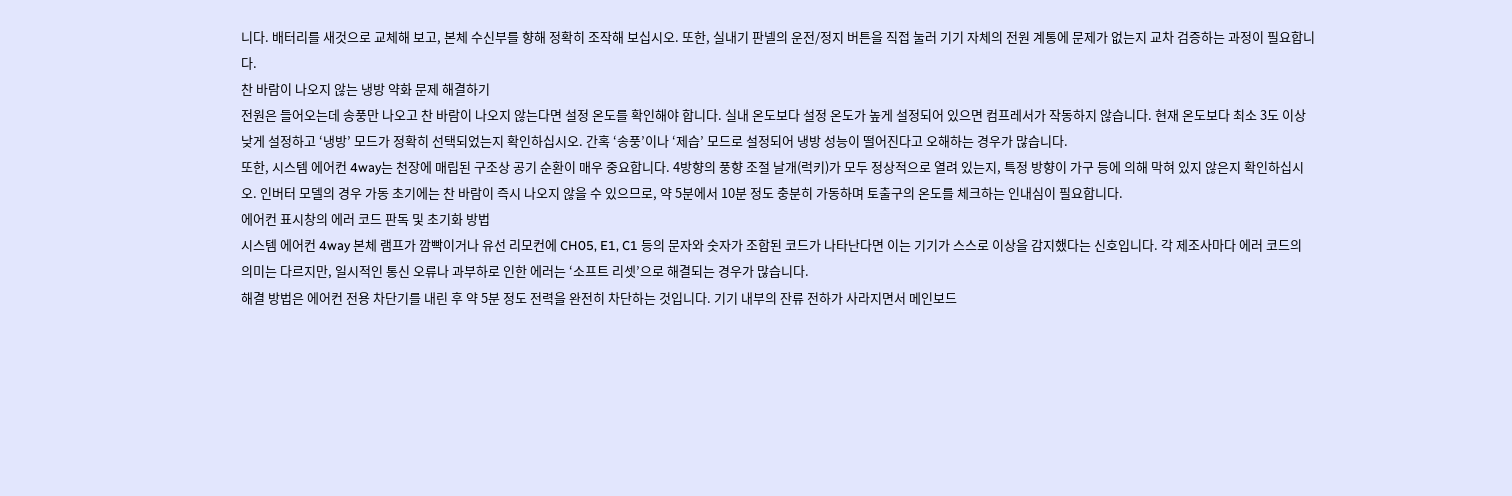니다. 배터리를 새것으로 교체해 보고, 본체 수신부를 향해 정확히 조작해 보십시오. 또한, 실내기 판넬의 운전/정지 버튼을 직접 눌러 기기 자체의 전원 계통에 문제가 없는지 교차 검증하는 과정이 필요합니다.
찬 바람이 나오지 않는 냉방 약화 문제 해결하기
전원은 들어오는데 송풍만 나오고 찬 바람이 나오지 않는다면 설정 온도를 확인해야 합니다. 실내 온도보다 설정 온도가 높게 설정되어 있으면 컴프레서가 작동하지 않습니다. 현재 온도보다 최소 3도 이상 낮게 설정하고 ‘냉방’ 모드가 정확히 선택되었는지 확인하십시오. 간혹 ‘송풍’이나 ‘제습’ 모드로 설정되어 냉방 성능이 떨어진다고 오해하는 경우가 많습니다.
또한, 시스템 에어컨 4way는 천장에 매립된 구조상 공기 순환이 매우 중요합니다. 4방향의 풍향 조절 날개(럭키)가 모두 정상적으로 열려 있는지, 특정 방향이 가구 등에 의해 막혀 있지 않은지 확인하십시오. 인버터 모델의 경우 가동 초기에는 찬 바람이 즉시 나오지 않을 수 있으므로, 약 5분에서 10분 정도 충분히 가동하며 토출구의 온도를 체크하는 인내심이 필요합니다.
에어컨 표시창의 에러 코드 판독 및 초기화 방법
시스템 에어컨 4way 본체 램프가 깜빡이거나 유선 리모컨에 CH05, E1, C1 등의 문자와 숫자가 조합된 코드가 나타난다면 이는 기기가 스스로 이상을 감지했다는 신호입니다. 각 제조사마다 에러 코드의 의미는 다르지만, 일시적인 통신 오류나 과부하로 인한 에러는 ‘소프트 리셋’으로 해결되는 경우가 많습니다.
해결 방법은 에어컨 전용 차단기를 내린 후 약 5분 정도 전력을 완전히 차단하는 것입니다. 기기 내부의 잔류 전하가 사라지면서 메인보드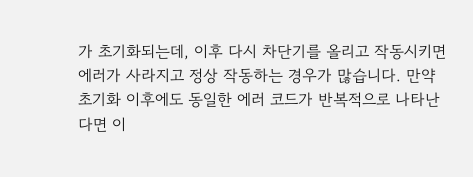가 초기화되는데, 이후 다시 차단기를 올리고 작동시키면 에러가 사라지고 정상 작동하는 경우가 많습니다. 만약 초기화 이후에도 동일한 에러 코드가 반복적으로 나타난다면 이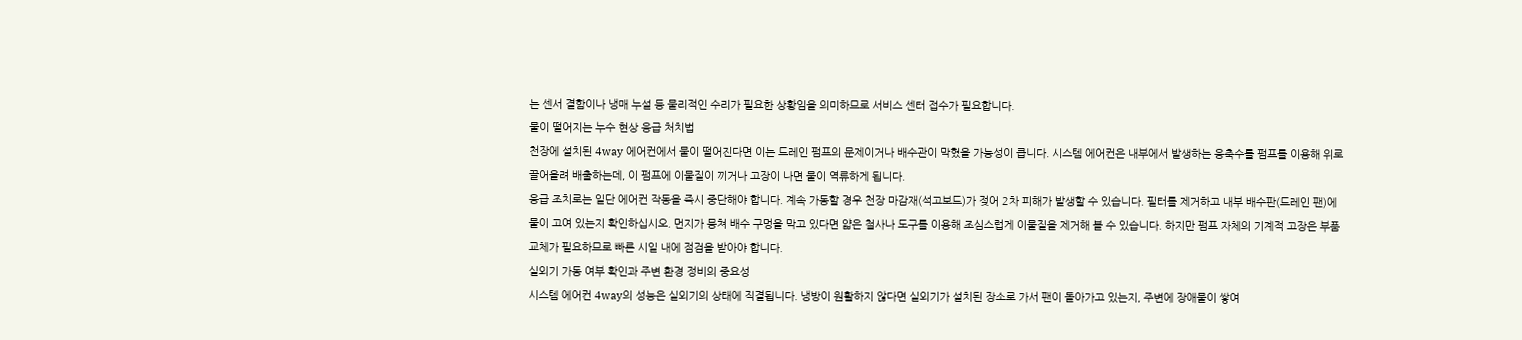는 센서 결함이나 냉매 누설 등 물리적인 수리가 필요한 상황임을 의미하므로 서비스 센터 접수가 필요합니다.
물이 떨어지는 누수 현상 응급 처치법
천장에 설치된 4way 에어컨에서 물이 떨어진다면 이는 드레인 펌프의 문제이거나 배수관이 막혔을 가능성이 큽니다. 시스템 에어컨은 내부에서 발생하는 응축수를 펌프를 이용해 위로 끌어올려 배출하는데, 이 펌프에 이물질이 끼거나 고장이 나면 물이 역류하게 됩니다.
응급 조치로는 일단 에어컨 작동을 즉시 중단해야 합니다. 계속 가동할 경우 천장 마감재(석고보드)가 젖어 2차 피해가 발생할 수 있습니다. 필터를 제거하고 내부 배수판(드레인 팬)에 물이 고여 있는지 확인하십시오. 먼지가 뭉쳐 배수 구멍을 막고 있다면 얇은 철사나 도구를 이용해 조심스럽게 이물질을 제거해 볼 수 있습니다. 하지만 펌프 자체의 기계적 고장은 부품 교체가 필요하므로 빠른 시일 내에 점검을 받아야 합니다.
실외기 가동 여부 확인과 주변 환경 정비의 중요성
시스템 에어컨 4way의 성능은 실외기의 상태에 직결됩니다. 냉방이 원활하지 않다면 실외기가 설치된 장소로 가서 팬이 돌아가고 있는지, 주변에 장애물이 쌓여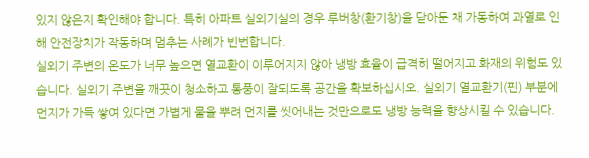있지 않은지 확인해야 합니다. 특히 아파트 실외기실의 경우 루버창(환기창)을 닫아둔 채 가동하여 과열로 인해 안전장치가 작동하며 멈추는 사례가 빈번합니다.
실외기 주변의 온도가 너무 높으면 열교환이 이루어지지 않아 냉방 효율이 급격히 떨어지고 화재의 위험도 있습니다. 실외기 주변을 깨끗이 청소하고 통풍이 잘되도록 공간을 확보하십시오. 실외기 열교환기(핀) 부분에 먼지가 가득 쌓여 있다면 가볍게 물을 뿌려 먼지를 씻어내는 것만으로도 냉방 능력을 향상시킬 수 있습니다.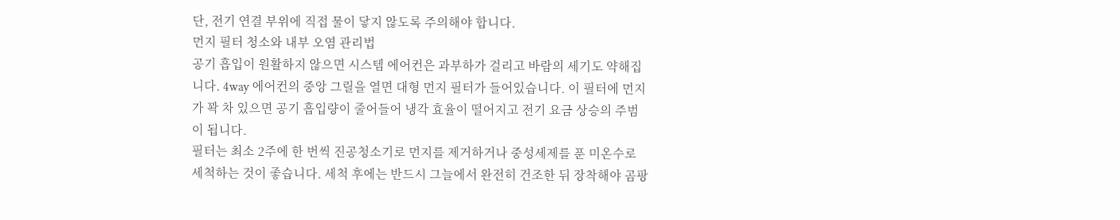단, 전기 연결 부위에 직접 물이 닿지 않도록 주의해야 합니다.
먼지 필터 청소와 내부 오염 관리법
공기 흡입이 원활하지 않으면 시스템 에어컨은 과부하가 걸리고 바람의 세기도 약해집니다. 4way 에어컨의 중앙 그릴을 열면 대형 먼지 필터가 들어있습니다. 이 필터에 먼지가 꽉 차 있으면 공기 흡입량이 줄어들어 냉각 효율이 떨어지고 전기 요금 상승의 주범이 됩니다.
필터는 최소 2주에 한 번씩 진공청소기로 먼지를 제거하거나 중성세제를 푼 미온수로 세척하는 것이 좋습니다. 세척 후에는 반드시 그늘에서 완전히 건조한 뒤 장착해야 곰팡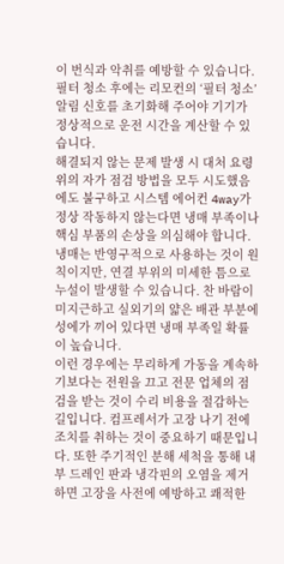이 번식과 악취를 예방할 수 있습니다. 필터 청소 후에는 리모컨의 ‘필터 청소’ 알림 신호를 초기화해 주어야 기기가 정상적으로 운전 시간을 계산할 수 있습니다.
해결되지 않는 문제 발생 시 대처 요령
위의 자가 점검 방법을 모두 시도했음에도 불구하고 시스템 에어컨 4way가 정상 작동하지 않는다면 냉매 부족이나 핵심 부품의 손상을 의심해야 합니다. 냉매는 반영구적으로 사용하는 것이 원칙이지만, 연결 부위의 미세한 틈으로 누설이 발생할 수 있습니다. 찬 바람이 미지근하고 실외기의 얇은 배관 부분에 성에가 끼어 있다면 냉매 부족일 확률이 높습니다.
이런 경우에는 무리하게 가동을 계속하기보다는 전원을 끄고 전문 업체의 점검을 받는 것이 수리 비용을 절감하는 길입니다. 컴프레서가 고장 나기 전에 조치를 취하는 것이 중요하기 때문입니다. 또한 주기적인 분해 세척을 통해 내부 드레인 판과 냉각핀의 오염을 제거하면 고장을 사전에 예방하고 쾌적한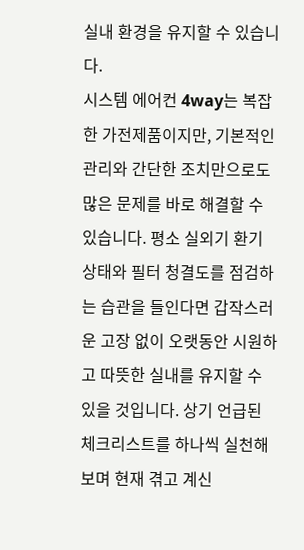실내 환경을 유지할 수 있습니다.
시스템 에어컨 4way는 복잡한 가전제품이지만, 기본적인 관리와 간단한 조치만으로도 많은 문제를 바로 해결할 수 있습니다. 평소 실외기 환기 상태와 필터 청결도를 점검하는 습관을 들인다면 갑작스러운 고장 없이 오랫동안 시원하고 따뜻한 실내를 유지할 수 있을 것입니다. 상기 언급된 체크리스트를 하나씩 실천해 보며 현재 겪고 계신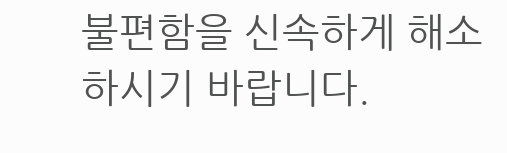불편함을 신속하게 해소하시기 바랍니다.